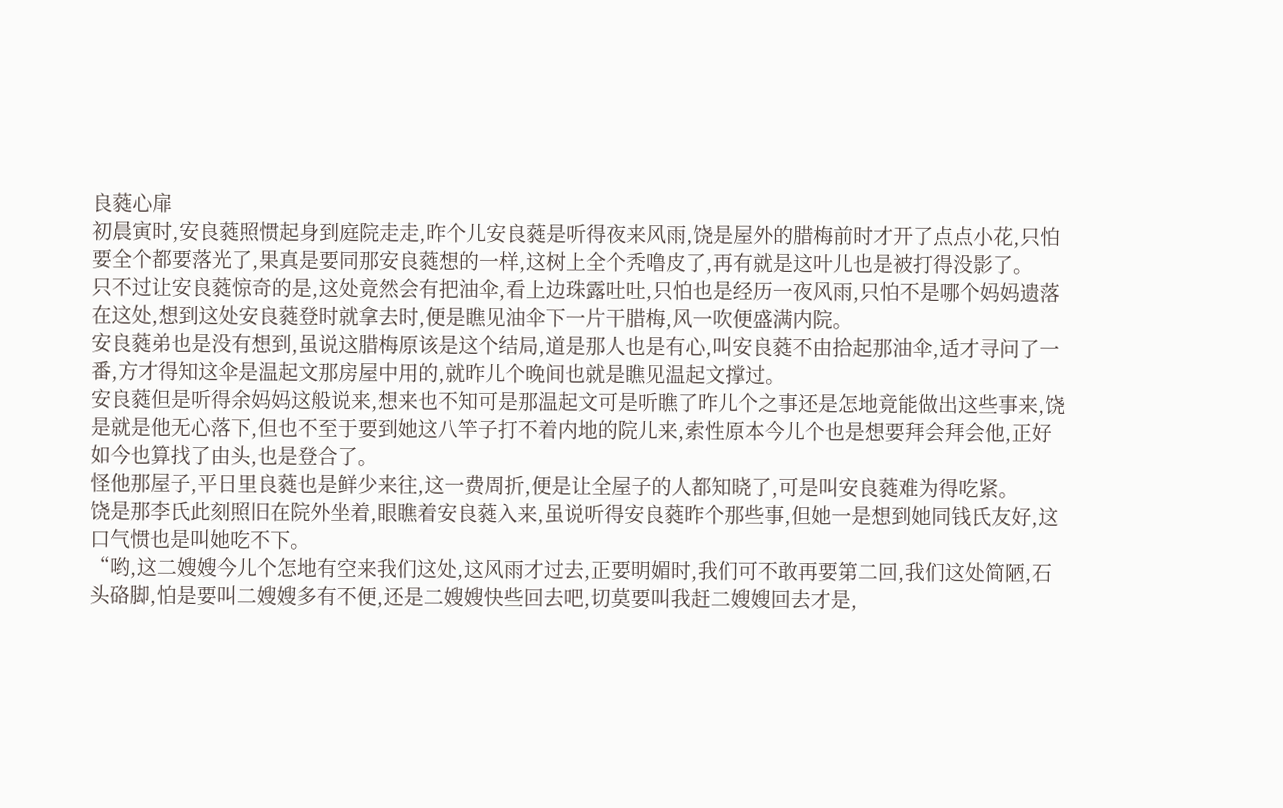良蕤心扉
初晨寅时,安良蕤照惯起身到庭院走走,昨个儿安良蕤是听得夜来风雨,饶是屋外的腊梅前时才开了点点小花,只怕要全个都要落光了,果真是要同那安良蕤想的一样,这树上全个秃噜皮了,再有就是这叶儿也是被打得没影了。
只不过让安良蕤惊奇的是,这处竟然会有把油伞,看上边珠露吐吐,只怕也是经历一夜风雨,只怕不是哪个妈妈遗落在这处,想到这处安良蕤登时就拿去时,便是瞧见油伞下一片干腊梅,风一吹便盛满内院。
安良蕤弟也是没有想到,虽说这腊梅原该是这个结局,道是那人也是有心,叫安良蕤不由拾起那油伞,适才寻问了一番,方才得知这伞是温起文那房屋中用的,就昨儿个晚间也就是瞧见温起文撑过。
安良蕤但是听得余妈妈这般说来,想来也不知可是那温起文可是听瞧了昨儿个之事还是怎地竟能做出这些事来,饶是就是他无心落下,但也不至于要到她这八竿子打不着内地的院儿来,索性原本今儿个也是想要拜会拜会他,正好如今也算找了由头,也是登合了。
怪他那屋子,平日里良蕤也是鲜少来往,这一费周折,便是让全屋子的人都知晓了,可是叫安良蕤难为得吃紧。
饶是那李氏此刻照旧在院外坐着,眼瞧着安良蕤入来,虽说听得安良蕤昨个那些事,但她一是想到她同钱氏友好,这口气惯也是叫她吃不下。
“哟,这二嫂嫂今儿个怎地有空来我们这处,这风雨才过去,正要明媚时,我们可不敢再要第二回,我们这处简陋,石头硌脚,怕是要叫二嫂嫂多有不便,还是二嫂嫂快些回去吧,切莫要叫我赶二嫂嫂回去才是,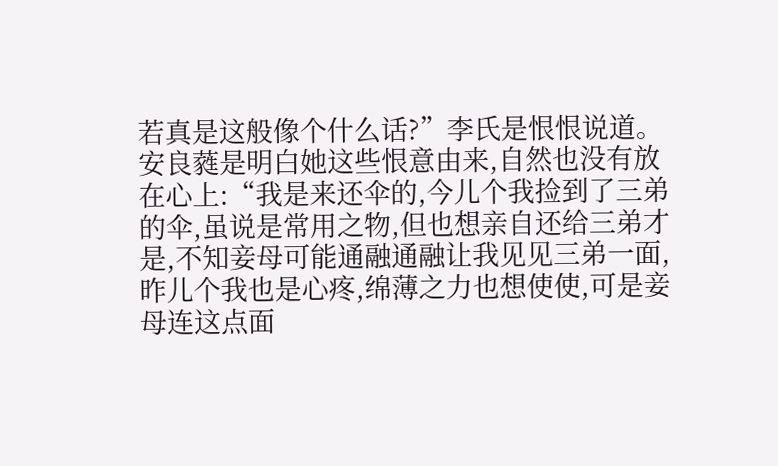若真是这般像个什么话?”李氏是恨恨说道。
安良蕤是明白她这些恨意由来,自然也没有放在心上:“我是来还伞的,今儿个我捡到了三弟的伞,虽说是常用之物,但也想亲自还给三弟才是,不知妾母可能通融通融让我见见三弟一面,昨儿个我也是心疼,绵薄之力也想使使,可是妾母连这点面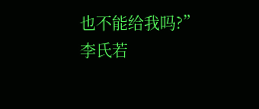也不能给我吗?”
李氏若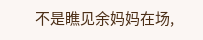不是瞧见余妈妈在场,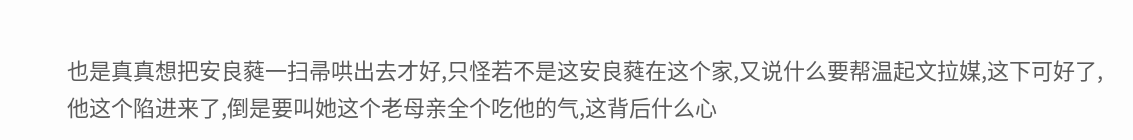也是真真想把安良蕤一扫帚哄出去才好,只怪若不是这安良蕤在这个家,又说什么要帮温起文拉媒,这下可好了,他这个陷进来了,倒是要叫她这个老母亲全个吃他的气,这背后什么心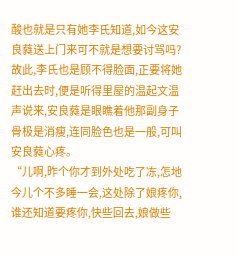酸也就是只有她李氏知道,如今这安良蕤送上门来可不就是想要讨骂吗?
故此,李氏也是顾不得脸面,正要将她赶出去时,便是听得里屋的温起文温声说来,安良蕤是眼瞧着他那副身子骨极是消瘦,连同脸色也是一般,可叫安良蕤心疼。
“儿啊,昨个你才到外处吃了冻,怎地今儿个不多睡一会,这处除了娘疼你,谁还知道要疼你,快些回去,娘做些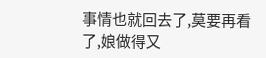事情也就回去了,莫要再看了,娘做得又